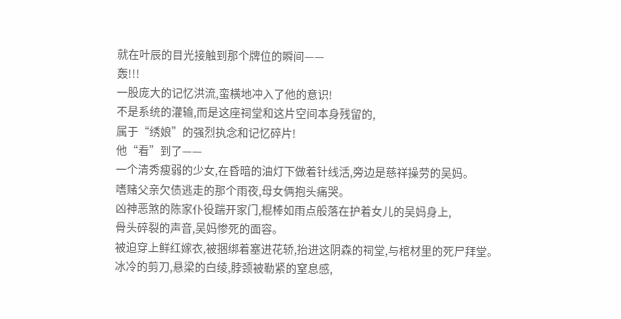就在叶辰的目光接触到那个牌位的瞬间——
轰!!!
一股庞大的记忆洪流,蛮横地冲入了他的意识!
不是系统的灌输,而是这座祠堂和这片空间本身残留的,
属于“绣娘”的强烈执念和记忆碎片!
他“看”到了——
一个清秀瘦弱的少女,在昏暗的油灯下做着针线活,旁边是慈祥操劳的吴妈。
嗜赌父亲欠债逃走的那个雨夜,母女俩抱头痛哭。
凶神恶煞的陈家仆役踹开家门,棍棒如雨点般落在护着女儿的吴妈身上,
骨头碎裂的声音,吴妈惨死的面容。
被迫穿上鲜红嫁衣,被捆绑着塞进花轿,抬进这阴森的祠堂,与棺材里的死尸拜堂。
冰冷的剪刀,悬梁的白绫,脖颈被勒紧的窒息感,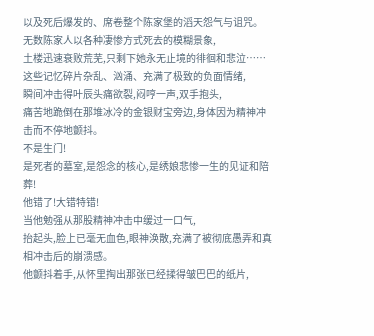以及死后爆发的、席卷整个陈家堡的滔天怨气与诅咒。
无数陈家人以各种凄惨方式死去的模糊景象,
土楼迅速衰败荒芜,只剩下她永无止境的徘徊和悲泣……
这些记忆碎片杂乱、汹涌、充满了极致的负面情绪,
瞬间冲击得叶辰头痛欲裂,闷哼一声,双手抱头,
痛苦地跪倒在那堆冰冷的金银财宝旁边,身体因为精神冲击而不停地颤抖。
不是生门!
是死者的墓室,是怨念的核心,是绣娘悲惨一生的见证和陪葬!
他错了!大错特错!
当他勉强从那股精神冲击中缓过一口气,
抬起头,脸上已毫无血色,眼神涣散,充满了被彻底愚弄和真相冲击后的崩溃感。
他颤抖着手,从怀里掏出那张已经揉得皱巴巴的纸片,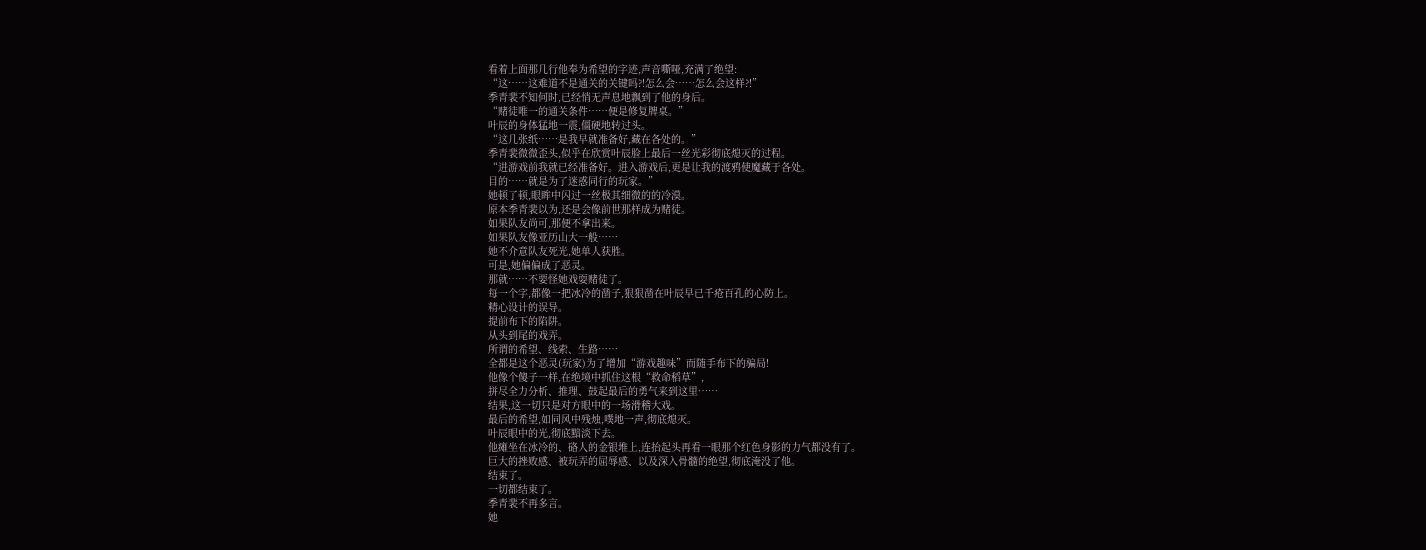看着上面那几行他奉为希望的字迹,声音嘶哑,充满了绝望:
“这……这难道不是通关的关键吗?!怎么会……怎么会这样?!”
季青裴不知何时,已经悄无声息地飘到了他的身后。
“赌徒唯一的通关条件……便是修复牌桌。”
叶辰的身体猛地一震,僵硬地转过头。
“这几张纸……是我早就准备好,藏在各处的。”
季青裴微微歪头,似乎在欣赏叶辰脸上最后一丝光彩彻底熄灭的过程。
“进游戏前我就已经准备好。进入游戏后,更是让我的渡鸦使魔藏于各处。
目的……就是为了迷惑同行的玩家。”
她顿了顿,眼眸中闪过一丝极其细微的的冷漠。
原本季青裴以为,还是会像前世那样成为赌徒。
如果队友尚可,那便不拿出来。
如果队友像亚历山大一般……
她不介意队友死光,她单人获胜。
可是,她偏偏成了恶灵。
那就……不要怪她戏耍赌徒了。
每一个字,都像一把冰冷的凿子,狠狠凿在叶辰早已千疮百孔的心防上。
精心设计的误导。
提前布下的陷阱。
从头到尾的戏弄。
所谓的希望、线索、生路……
全都是这个恶灵(玩家)为了增加“游戏趣味”而随手布下的骗局!
他像个傻子一样,在绝境中抓住这根“救命稻草”,
拼尽全力分析、推理、鼓起最后的勇气来到这里……
结果,这一切只是对方眼中的一场滑稽大戏。
最后的希望,如同风中残烛,噗地一声,彻底熄灭。
叶辰眼中的光,彻底黯淡下去。
他瘫坐在冰冷的、硌人的金银堆上,连抬起头再看一眼那个红色身影的力气都没有了。
巨大的挫败感、被玩弄的屈辱感、以及深入骨髓的绝望,彻底淹没了他。
结束了。
一切都结束了。
季青裴不再多言。
她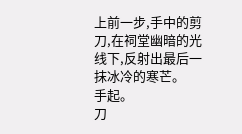上前一步,手中的剪刀,在祠堂幽暗的光线下,反射出最后一抹冰冷的寒芒。
手起。
刀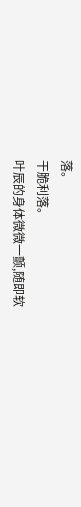落。
干脆利落。
叶辰的身体微微一颤,随即软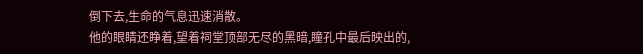倒下去,生命的气息迅速消散。
他的眼睛还睁着,望着祠堂顶部无尽的黑暗,瞳孔中最后映出的,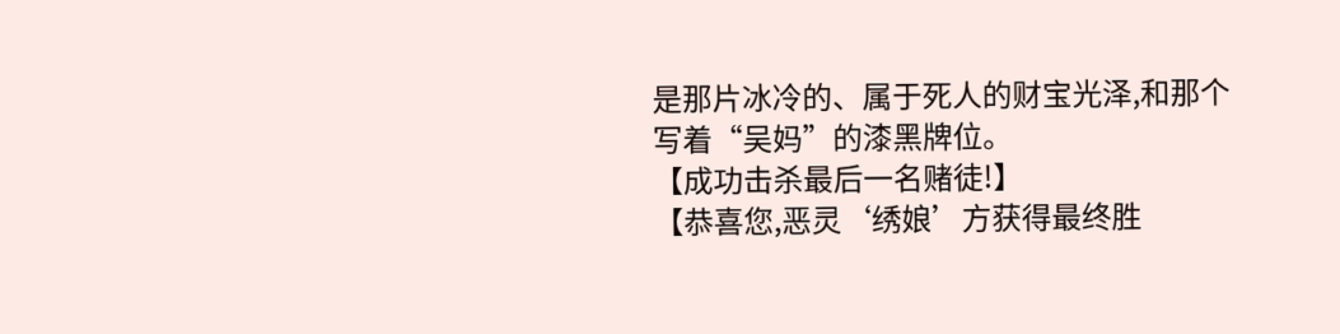是那片冰冷的、属于死人的财宝光泽,和那个写着“吴妈”的漆黑牌位。
【成功击杀最后一名赌徒!】
【恭喜您,恶灵‘绣娘’方获得最终胜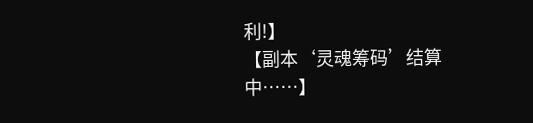利!】
【副本‘灵魂筹码’结算中……】